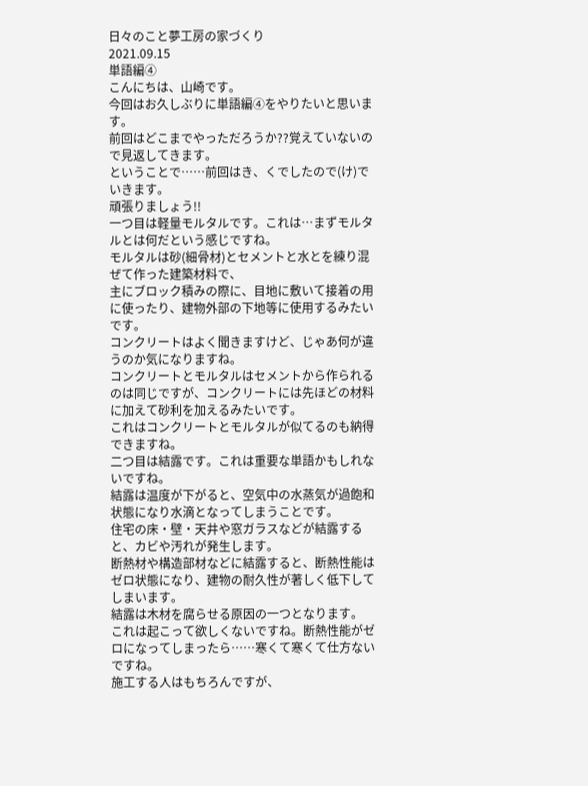日々のこと夢工房の家づくり
2021.09.15
単語編④
こんにちは、山崎です。
今回はお久しぶりに単語編④をやりたいと思います。
前回はどこまでやっただろうか??覚えていないので見返してきます。
ということで……前回はき、くでしたので(け)でいきます。
頑張りましょう!!
一つ目は軽量モルタルです。これは…まずモルタルとは何だという感じですね。
モルタルは砂(細骨材)とセメントと水とを練り混ぜて作った建築材料で、
主にブロック積みの際に、目地に敷いて接着の用に使ったり、建物外部の下地等に使用するみたいです。
コンクリートはよく聞きますけど、じゃあ何が違うのか気になりますね。
コンクリートとモルタルはセメントから作られるのは同じですが、コンクリートには先ほどの材料に加えて砂利を加えるみたいです。
これはコンクリートとモルタルが似てるのも納得できますね。
二つ目は結露です。これは重要な単語かもしれないですね。
結露は温度が下がると、空気中の水蒸気が過飽和状態になり水滴となってしまうことです。
住宅の床・壁・天井や窓ガラスなどが結露すると、カビや汚れが発生します。
断熱材や構造部材などに結露すると、断熱性能はゼロ状態になり、建物の耐久性が著しく低下してしまいます。
結露は木材を腐らせる原因の一つとなります。
これは起こって欲しくないですね。断熱性能がゼロになってしまったら……寒くて寒くて仕方ないですね。
施工する人はもちろんですが、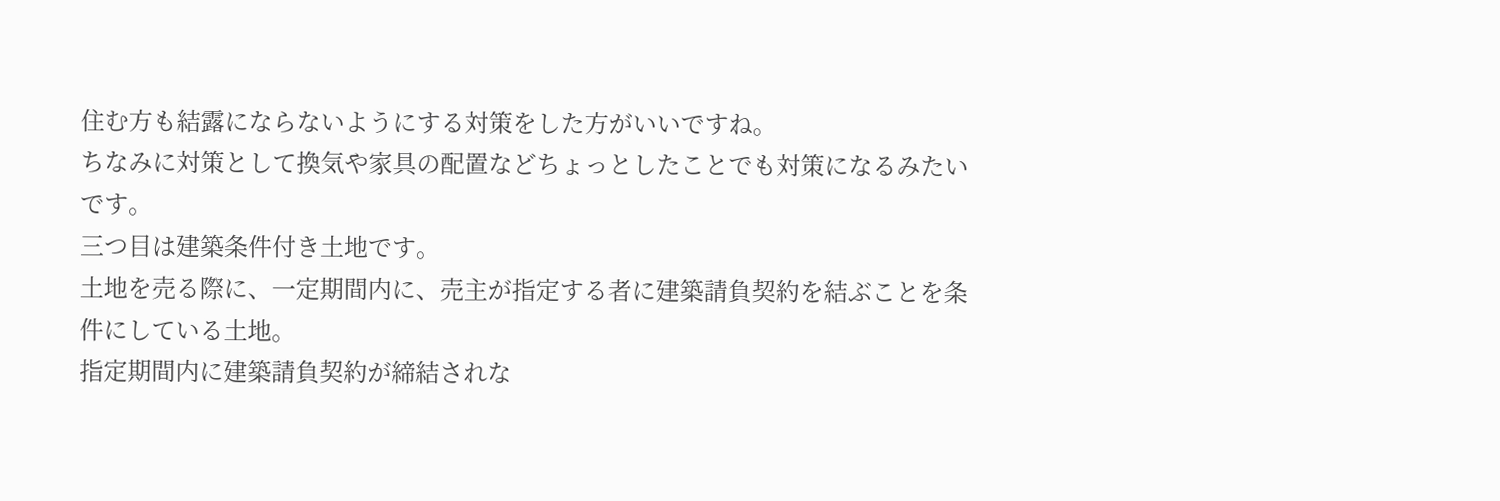住む方も結露にならないようにする対策をした方がいいですね。
ちなみに対策として換気や家具の配置などちょっとしたことでも対策になるみたいです。
三つ目は建築条件付き土地です。
土地を売る際に、一定期間内に、売主が指定する者に建築請負契約を結ぶことを条件にしている土地。
指定期間内に建築請負契約が締結されな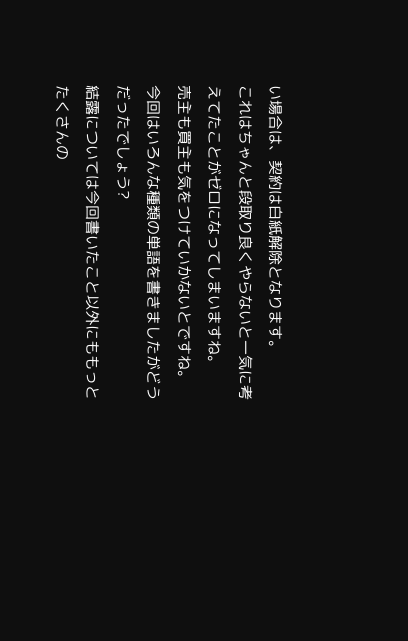い場合は、契約は白紙解除となります。
これはちゃんと段取り良くやらないと一気に考えてたことがゼロになってしまいますね。
売主も買主も気をつけていかないとですね。
今回はいろんな種類の単語を書きましたがどうだったでしょう?
結露については今回書いたこと以外にももっとたくさんの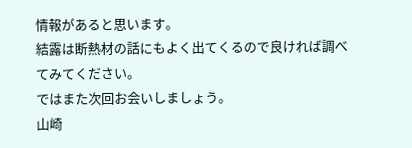情報があると思います。
結露は断熱材の話にもよく出てくるので良ければ調べてみてください。
ではまた次回お会いしましょう。
山崎